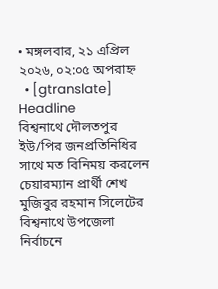• মঙ্গলবার, ২১ এপ্রিল ২০২৬, ০২:০৫ অপরাহ্ন
  • [gtranslate]
Headline
বিশ্বনাথে দৌলতপুর ইউ/পির জনপ্রতিনিধির সাথে মত বিনিময় করলেন চেয়ারম্যান প্রার্থী শেখ মুজিবুর রহমান সিলেটের বিশ্বনাথে উপজেলা নির্বাচনে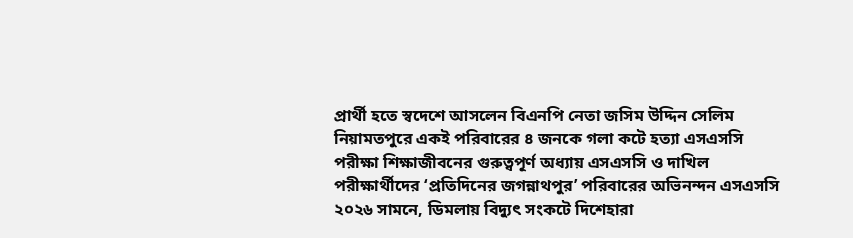প্রার্থী হতে স্বদেশে আসলেন বিএনপি নেতা জসিম উদ্দিন সেলিম নিয়ামতপুরে একই পরিবারের ৪ জনকে গলা কটে হত্যা এসএসসি পরীক্ষা শিক্ষাজীবনের গুরুত্বপূর্ণ অধ্যায় এসএসসি ও দাখিল পরীক্ষার্থীদের ‘প্রতিদিনের জগন্নাথপুর’ পরিবারের অভিনন্দন এসএসসি ২০২৬ সামনে, ডিমলায় বিদ্যুৎ সংকটে দিশেহারা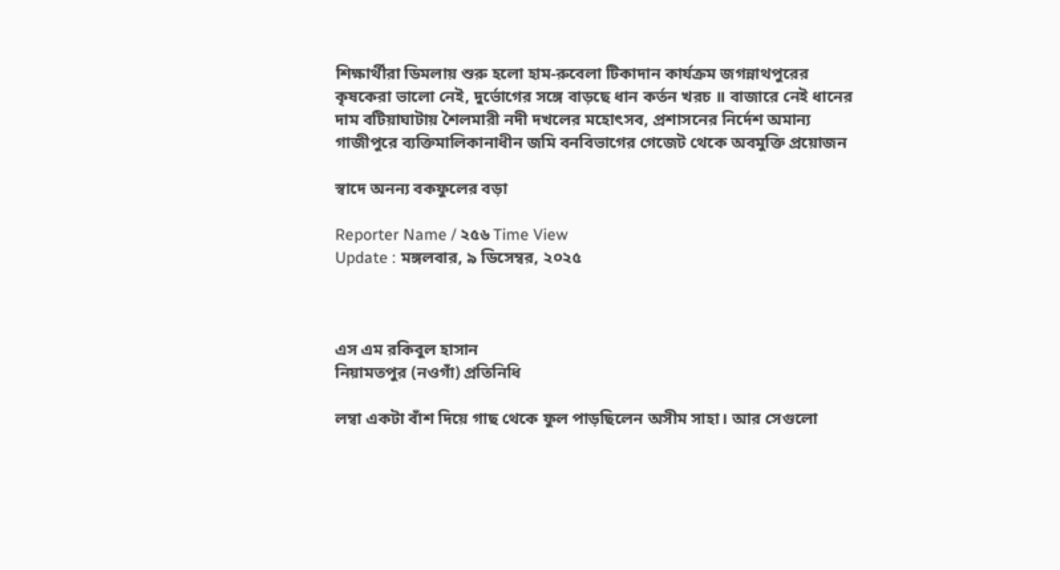শিক্ষার্থীরা ডিমলায় শুরু হলো হাম-রুবেলা টিকাদান কার্যক্রম জগন্নাথপুরের কৃষকেরা ভালো নেই, দুর্ভোগের সঙ্গে বাড়ছে ধান কর্তন খরচ ॥ বাজারে নেই ধানের দাম বটিয়াঘাটায় শৈলমারী নদী দখলের মহোৎসব, প্রশাসনের নির্দেশ অমান্য গাজীপুরে ব্যক্তিমালিকানাধীন জমি বনবিভাগের গেজেট থেকে অবমুক্তি প্রয়োজন

স্বাদে অনন্য বকফুলের বড়া

Reporter Name / ২৫৬ Time View
Update : মঙ্গলবার, ৯ ডিসেম্বর, ২০২৫



এস এম রকিবুল হাসান
নিয়ামতপুর (নওগাঁ) প্রতিনিধি

লম্বা একটা বাঁশ দিয়ে গাছ থেকে ফুল পাড়ছিলেন অসীম সাহা। আর সেগুলো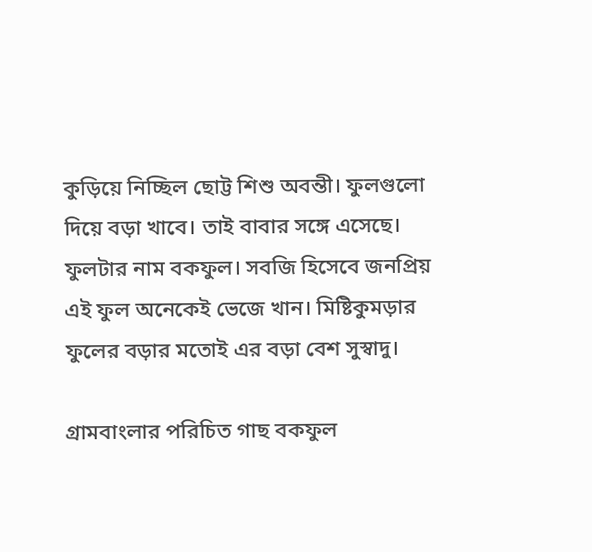কুড়িয়ে নিচ্ছিল ছোট্ট শিশু অবন্তী। ফুলগুলো দিয়ে বড়া খাবে। তাই বাবার সঙ্গে এসেছে। ফুলটার নাম বকফুল। সবজি হিসেবে জনপ্রিয় এই ফুল অনেকেই ভেজে খান। মিষ্টিকুমড়ার ফুলের বড়ার মতোই এর বড়া বেশ সুস্বাদু।

গ্রামবাংলার পরিচিত গাছ বকফুল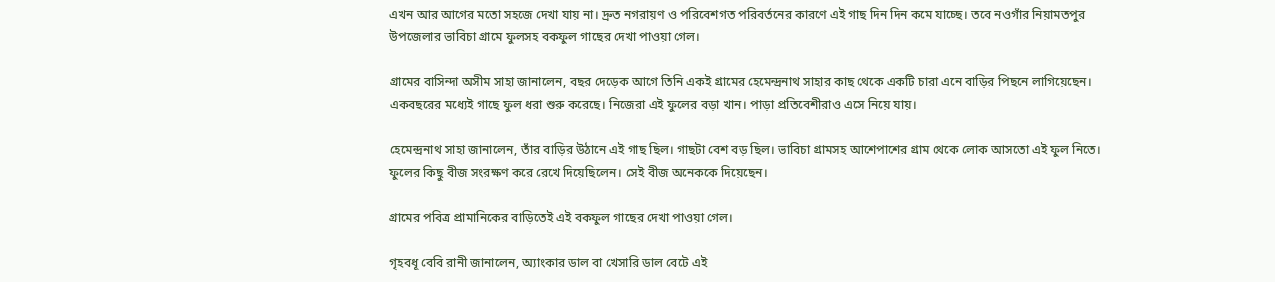এখন আর আগের মতো সহজে দেখা যায় না। দ্রুত নগরায়ণ ও পরিবেশগত পরিবর্তনের কারণে এই গাছ দিন দিন কমে যাচ্ছে। তবে নওগাঁর নিয়ামতপুর উপজেলার ভাবিচা গ্রামে ফুলসহ বকফুল গাছের দেখা পাওয়া গেল।

গ্রামের বাসিন্দা অসীম সাহা জানালেন, বছর দেড়েক আগে তিনি একই গ্রামের হেমেন্দ্রনাথ সাহার কাছ থেকে একটি চারা এনে বাড়ির পিছনে লাগিয়েছেন। একবছরের মধ্যেই গাছে ফুল ধরা শুরু করেছে। নিজেরা এই ফুলের বড়া খান। পাড়া প্রতিবেশীরাও এসে নিয়ে যায়।

হেমেন্দ্রনাথ সাহা জানালেন, তাঁর বাড়ির উঠানে এই গাছ ছিল। গাছটা বেশ বড় ছিল। ভাবিচা গ্রামসহ আশেপাশের গ্রাম থেকে লোক আসতো এই ফুল নিতে। ফুলের কিছু বীজ সংরক্ষণ করে রেখে দিয়েছিলেন। সেই বীজ অনেককে দিয়েছেন।

গ্রামের পবিত্র প্রামানিকের বাড়িতেই এই বকফুল গাছের দেখা পাওয়া গেল।

গৃহবধূ বেবি রানী জানালেন, অ্যাংকার ডাল বা খেসারি ডাল বেটে এই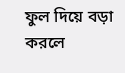ফুল দিয়ে বড়া করলে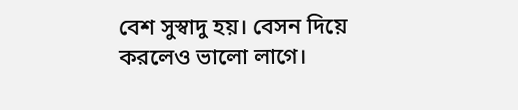বেশ সুস্বাদু হয়। বেসন দিয়ে করলেও ভালো লাগে।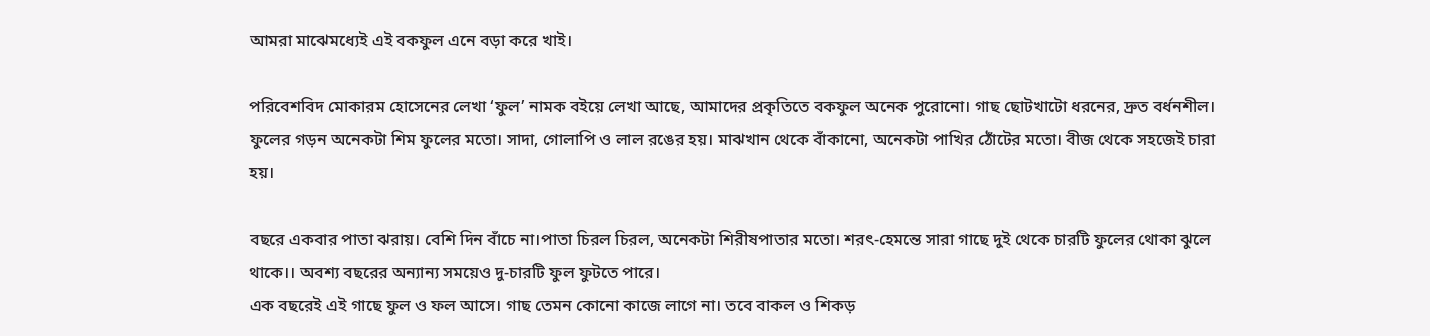আমরা মাঝেমধ্যেই এই বকফুল এনে বড়া করে খাই।

পরিবেশবিদ মোকারম হোসেনের লেখা ‘ফুল’ নামক বইয়ে লেখা আছে, আমাদের প্রকৃতিতে বকফুল অনেক পুরোনো। গাছ ছোটখাটো ধরনের, দ্রুত বর্ধনশীল। ফুলের গড়ন অনেকটা শিম ফুলের মতো। সাদা, গোলাপি ও লাল রঙের হয়। মাঝখান থেকে বাঁকানো, অনেকটা পাখির ঠোঁটের মতো। বীজ থেকে সহজেই চারা হয়।

বছরে একবার পাতা ঝরায়। বেশি দিন বাঁচে না।পাতা চিরল চিরল, অনেকটা শিরীষপাতার মতো। শরৎ-হেমন্তে সারা গাছে দুই থেকে চারটি ফুলের থোকা ঝুলে থাকে।। অবশ্য বছরের অন্যান্য সময়েও দু-চারটি ফুল ফুটতে পারে।
এক বছরেই এই গাছে ফুল ও ফল আসে। গাছ তেমন কোনো কাজে লাগে না। তবে বাকল ও শিকড়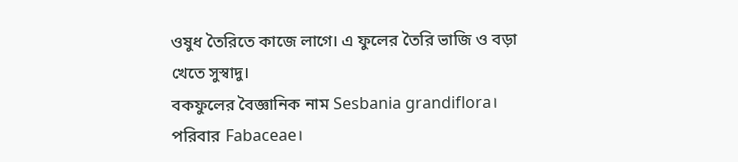ওষুধ তৈরিতে কাজে লাগে। এ ফুলের তৈরি ভাজি ও বড়া খেতে সুস্বাদু।
বকফুলের বৈজ্ঞানিক নাম Sesbania grandiflora। পরিবার Fabaceae।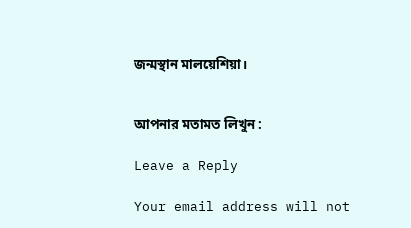জন্মস্থান মালয়েশিয়া।


আপনার মতামত লিখুন :

Leave a Reply

Your email address will not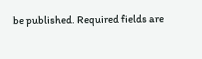be published. Required fields are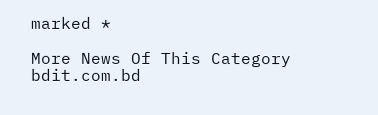marked *

More News Of This Category
bdit.com.bd